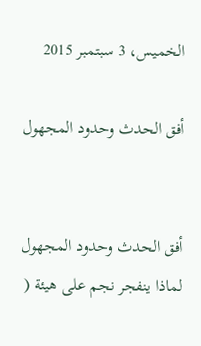الخميس، 3 سبتمبر 2015

أفق الحدث وحدود المجهول


أفق الحدث وحدود المجهول
لماذا ينفجر نجم على هيئة (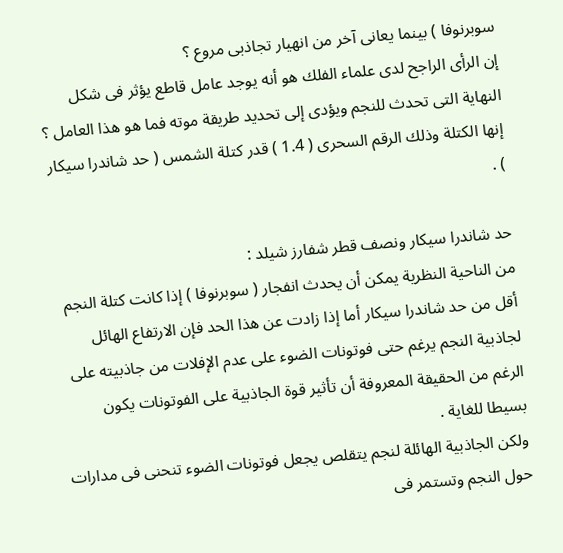سوبرنوفا ) بينما يعانى آخر من انهيار تجاذبى مروع ؟
إن الرأى الراجح لدى علماء الفلك هو أنه يوجد عامل قاطع يؤثر فى شكل النهاية التى تحدث للنجم ويؤدى إلى تحديد طريقة موته فما هو هذا العامل ؟
إنها الكتلة وذلك الرقم السحرى ( 1.4 ) قدر كتلة الشمس ( حد شاندرا سيكار ) .

حد شاندرا سيكار ونصف قطر شفارز شيلد :
من الناحية النظرية يمكن أن يحدث انفجار ( سوبرنوفا ) إذا كانت كتلة النجم أقل من حد شاندرا سيكار أما إذا زادت عن هذا الحد فإن الارتفاع الهائل لجاذبية النجم يرغم حتى فوتونات الضوء على عدم الإفلات من جاذبيته على الرغم من الحقيقة المعروفة أن تأثير قوة الجاذبية على الفوتونات يكون بسيطا للغاية .
ولكن الجاذبية الهائلة لنجم يتقلص يجعل فوتونات الضوء تنحنى فى مدارات حول النجم وتستمر فى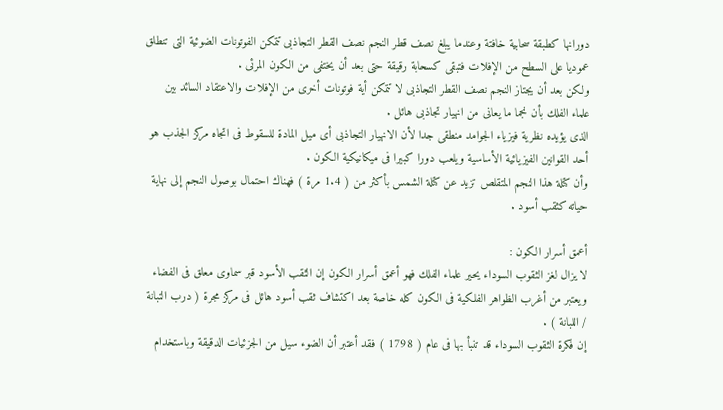دورانها كطبقة سحابية خافتة وعندما يبلغ نصف قطر النجم نصف القطر التجاذبى تتمكن الفوتونات الضوئية التى تنطلق عموديا على السطح من الإفلات فتبقى كسحابة رقيقة حتى بعد أن يختفى من الكون المرئى .
ولكن بعد أن يجتاز النجم نصف القطر التجاذبى لا تتمكن أية فوتونات أخرى من الإفلات والاعتقاد السائد بين علماء الفلك بأن نجما ما يعانى من انهيار تجاذبى هائل .
الذى يؤيده نظرية فيزياء الجوامد منطقى جدا لأن الانهيار التجاذبى أى ميل المادة للسقوط فى اتجاه مركز الجذب هو أحد القوانين الفيزيائية الأساسية ويلعب دورا كبيرا فى ميكانيكية الكون .
وأن كتلة هذا النجم المتقلص تزيد عن كتلة الشمس بأكثر من ( 1.4 مرة ) فهناك احتمال بوصول النجم إلى نهاية حياته كثقب أسود .

أعمق أسرار الكون :
لا يزال لغز الثقوب السوداء يحير علماء الفلك فهو أعمق أسرار الكون إن الثقب الأسود قبر سماوى معلق فى الفضاء ويعتبر من أغرب الظواهر الفلكية فى الكون كله خاصة بعد اكتشاف ثقب أسود هائل فى مركز مجرة ( درب التبانة / اللبانة ) .
إن فكرة الثقوب السوداء قد تنبأ بها فى عام ( 1798 ) فقد أعتبر أن الضوء سيل من الجزئيات الدقيقة وباستخدام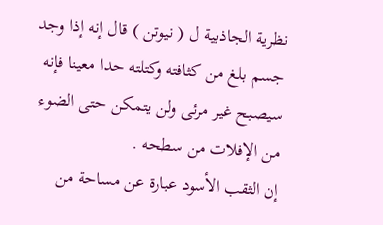نظرية الجاذبية ل ( نيوتن ) قال إنه إذا وجد جسم بلغ من كثافته وكتلته حدا معينا فإنه سيصبح غير مرئى ولن يتمكن حتى الضوء من الإفلات من سطحه .
إن الثقب الأسود عبارة عن مساحة من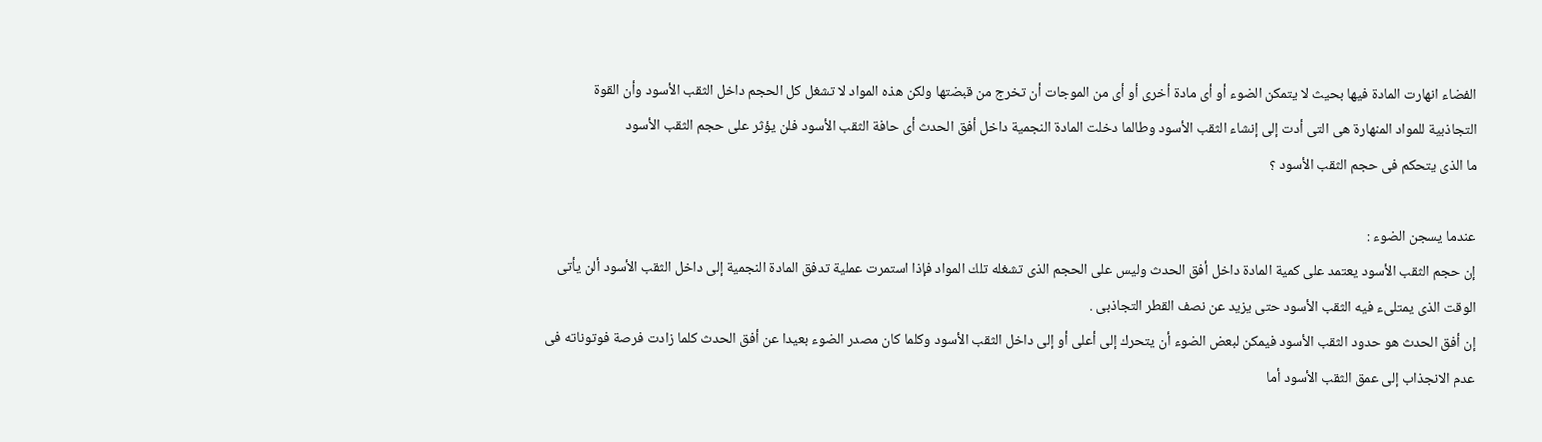الفضاء انهارت المادة فيها بحيث لا يتمكن الضوء أو أى مادة أخرى أو أى من الموجات أن تخرج من قبضتها ولكن هذه المواد لا تشغل كل الحجم داخل الثقب الأسود وأن القوة التجاذبية للمواد المنهارة هى التى أدت إلى إنشاء الثقب الأسود وطالما دخلت المادة النجمية داخل أفق الحدث أى حافة الثقب الأسود فلن يؤثر على حجم الثقب الأسود
ما الذى يتحكم فى حجم الثقب الأسود ؟

عندما يسجن الضوء :
إن حجم الثقب الأسود يعتمد على كمية المادة داخل أفق الحدث وليس على الحجم الذى تشغله تلك المواد فإذا استمرت عملية تدفق المادة النجمية إلى داخل الثقب الأسود ألن يأتى الوقت الذى يمتلىء فيه الثقب الأسود حتى يزيد عن نصف القطر التجاذبى .
إن أفق الحدث هو حدود الثقب الأسود فيمكن لبعض الضوء أن يتحرك إلى أعلى أو إلى داخل الثقب الأسود وكلما كان مصدر الضوء بعيدا عن أفق الحدث كلما زادت فرصة فوتوناته فى عدم الانجذاب إلى عمق الثقب الأسود أما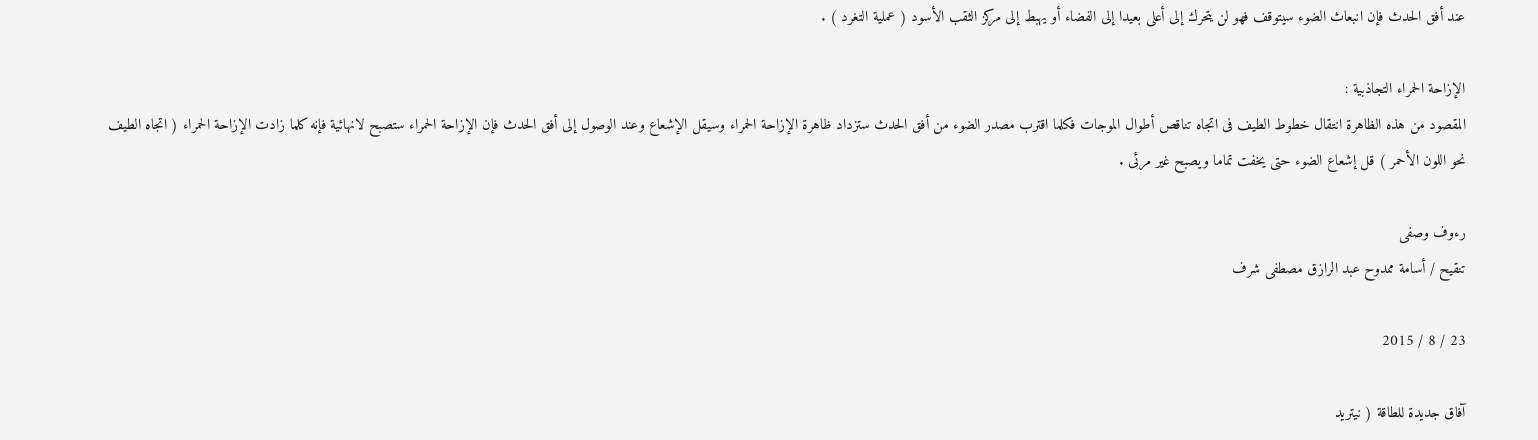عند أفق الحدث فإن انبعاث الضوء سيتوقف فهو لن يتحرك إلى أعلى بعيدا إلى الفضاء أو يهبط إلى مركز الثقب الأسود ( عملية التغرد ) .

الإزاحة الحمراء التجاذبية :
المقصود من هذه الظاهرة انتقال خطوط الطيف فى اتجاه تناقص أطوال الموجات فكلما اقترب مصدر الضوء من أفق الحدث ستزداد ظاهرة الإزاحة الحمراء وسيقل الإشعاع وعند الوصول إلى أفق الحدث فإن الإزاحة الحمراء ستصبح لانهائية فإنه كلما زادت الإزاحة الحمراء ( اتجاه الطيف نحو اللون الأحمر ) قل إشعاع الضوء حتى يخفت تماما ويصبح غير مرئى .

رءوف وصفى
تنقيح / أسامة ممدوح عبد الرازق مصطفى شرف

23 / 8 / 2015

آفاق جديدة للطاقة ( نيتريد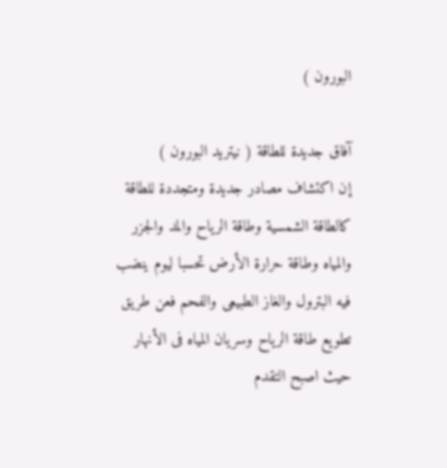البورون )

آفاق جديدة للطاقة ( نيتريد البورون )
إن اكتشاف مصادر جديدة ومتجددة للطاقة كالطاقة الشمسية وطاقة الرياح والمد والجزر والمياه وطاقة حرارة الأرض تحسبا ليوم ينضب فيه البترول والغاز الطبيعى والفحم فعن طريق تطويع طاقة الرياح وسريان المياه فى الأنهار حيث اصبح التقدم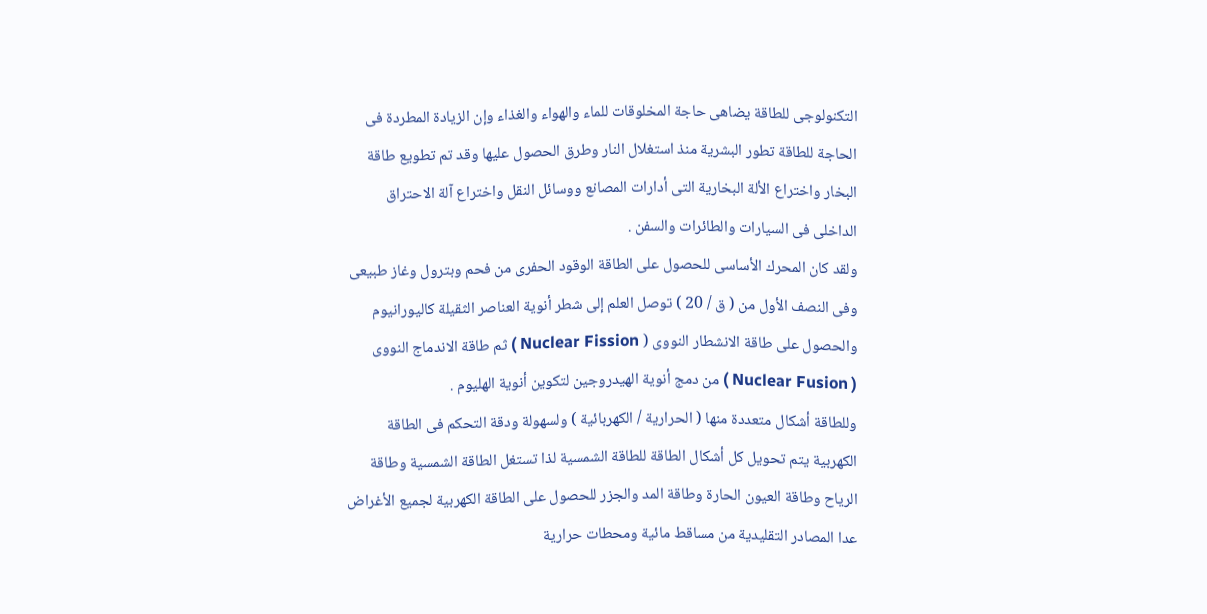التكنولوجى للطاقة يضاهى حاجة المخلوقات للماء والهواء والغذاء وإن الزيادة المطردة فى الحاجة للطاقة تطور البشرية منذ استغلال النار وطرق الحصول عليها وقد تم تطويع طاقة البخار واختراع الألة البخارية التى أدارات المصانع ووسائل النقل واختراع آلة الاحتراق الداخلى فى السيارات والطائرات والسفن .
ولقد كان المحرك الأساسى للحصول على الطاقة الوقود الحفرى من فحم وبترول وغاز طبيعى وفى النصف الأول من ( ق / 20 ) توصل العلم إلى شطر أنوية العناصر الثقيلة كاليورانيوم والحصول على طاقة الانشطار النووى ( Nuclear Fission ) ثم طاقة الاندماج النووى
( Nuclear Fusion ) من دمج أنوية الهيدروجين لتكوين أنوية الهليوم .
وللطاقة أشكال متعددة منها ( الحرارية / الكهربائية ) ولسهولة ودقة التحكم فى الطاقة الكهربية يتم تحويل كل أشكال الطاقة للطاقة الشمسية لذا تستغل الطاقة الشمسية وطاقة الرياح وطاقة العيون الحارة وطاقة المد والجزر للحصول على الطاقة الكهربية لجميع الأغراض عدا المصادر التقليدية من مساقط مائية ومحطات حرارية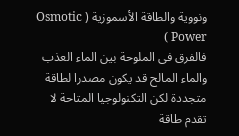ونووية والطاقة الأسموزية ( Osmotic Power )
فالفرق فى الملوحة بين الماء العذب والماء المالح قد يكون مصدرا لطاقة متجددة لكن التكنولوجيا المتاحة لا تقدم طاقة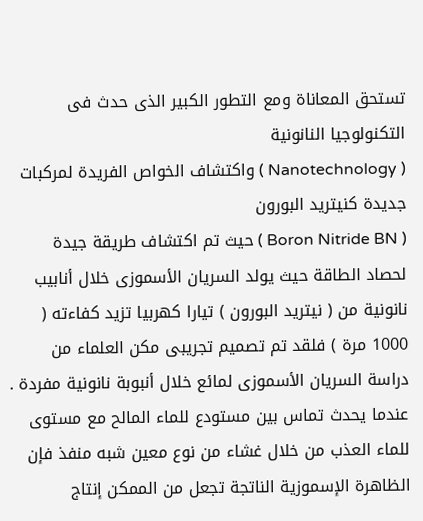تستحق المعاناة ومع التطور الكبير الذى حدث فى التكنولوجيا النانونية
( Nanotechnology ) واكتشاف الخواص الفريدة لمركبات جديدة كنيتريد البورون
( Boron Nitride BN ) حيث تم اكتشاف طريقة جيدة لحصاد الطاقة حيث يولد السريان الأسموزى خلال أنابيب نانونية من ( نيتريد البورون ) تيارا كهربيا تزيد كفاءته ( 1000 مرة ) فلقد تم تصميم تجريبى مكن العلماء من دراسة السريان الأسموزى لمائع خلال أنبوبة نانونية مفردة .
عندما يحدث تماس بين مستودع للماء المالح مع مستوى للماء العذب من خلال غشاء من نوع معين شبه منفذ فإن الظاهرة الإسموزية الناتجة تجعل من الممكن إنتاج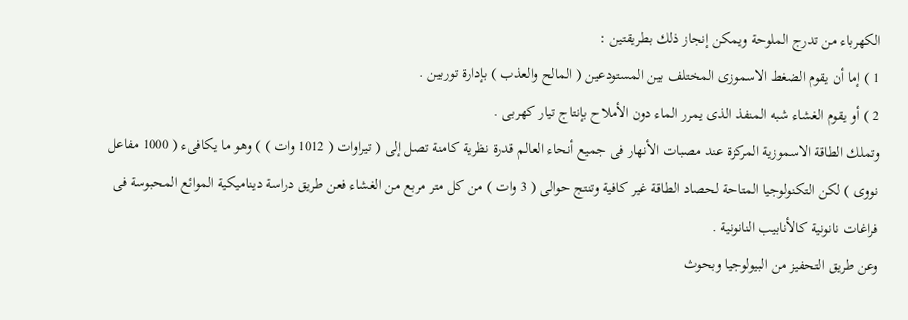الكهرباء من تدرج الملوحة ويمكن إنجاز ذلك بطريقتين :
1 ) إما أن يقوم الضغط الاسموزى المختلف بين المستودعين ( المالح والعذب ) بإدارة توربين .
2 ) أو يقوم الغشاء شبه المنفذ الذى يمرر الماء دون الأملاح بإنتاج تيار كهربى .
وتملك الطاقة الاسموزية المركزة عند مصبات الأنهار فى جميع أنحاء العالم قدرة نظرية كامنة تصل إلى ( تيراوات ( 1012 وات ) ) وهو ما يكافىء ( 1000 مفاعل نووى ) لكن التكنولوجيا المتاحة لحصاد الطاقة غير كافية وتنتج حوالى ( 3 وات ) من كل متر مربع من الغشاء فعن طريق دراسة ديناميكية الموائع المحبوسة فى فراغات نانونية كالأنابيب النانونية .
وعن طريق التحفيز من البيولوجيا وبحوث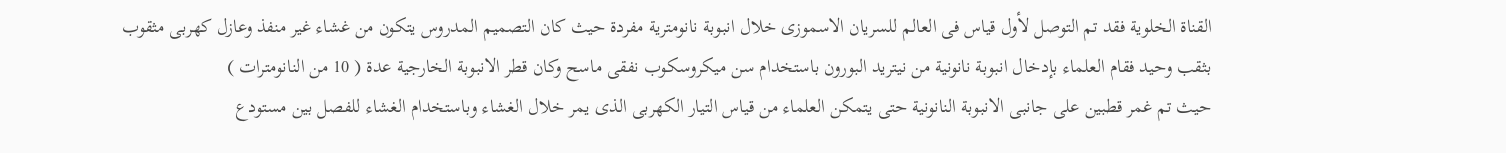القناة الخلوية فقد تم التوصل لأول قياس فى العالم للسريان الاسموزى خلال انبوبة نانومترية مفردة حيث كان التصميم المدروس يتكون من غشاء غير منفذ وعازل كهربى مثقوب بثقب وحيد فقام العلماء بإدخال انبوبة نانونية من نيتريد البورون باستخدام سن ميكروسكوب نفقى ماسح وكان قطر الانبوبة الخارجية عدة ( 10 من النانومترات )
حيث تم غمر قطبين على جانبى الانبوبة النانونية حتى يتمكن العلماء من قياس التيار الكهربى الذى يمر خلال الغشاء وباستخدام الغشاء للفصل بين مستودع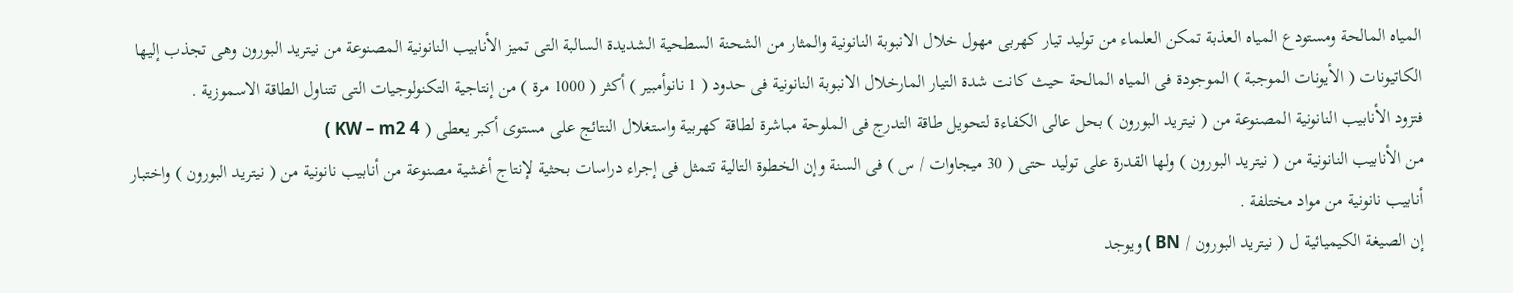المياه المالحة ومستودع المياه العذبة تمكن العلماء من توليد تيار كهربى مهول خلال الانبوبة النانونية والمثار من الشحنة السطحية الشديدة السالبة التى تميز الأنابيب النانونية المصنوعة من نيتريد البورون وهى تجذب إليها الكاتيونات ( الأيونات الموجبة ) الموجودة فى المياه المالحة حيث كانت شدة التيار المارخلال الانبوبة النانونية فى حدود ( 1 نانوأمبير ) أكثر ( 1000 مرة ) من إنتاجية التكنولوجيات التى تتناول الطاقة الاسموزية .
فتزود الأنابيب النانونية المصنوعة من ( نيتريد البورون ) بحل عالى الكفاءة لتحويل طاقة التدرج فى الملوحة مباشرة لطاقة كهربية واستغلال النتائج على مستوى أكبر يعطى ( KW – m2 4 )
من الأنابيب النانونية من ( نيتريد البورون ) ولها القدرة على توليد حتى ( 30 ميجاوات / س ) فى السنة وإن الخطوة التالية تتمثل فى إجراء دراسات بحثية لإنتاج أغشية مصنوعة من أنابيب نانونية من ( نيتريد البورون ) واختبار أنابيب نانونية من مواد مختلفة .
إن الصيغة الكيميائية ل ( نيتريد البورون / BN ) ويوجد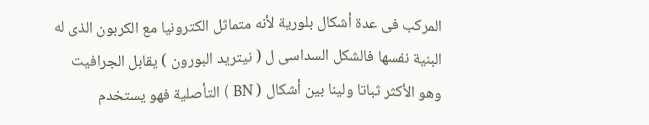المركب فى عدة أشكال بلورية لأنه متماثل الكترونيا مع الكربون الذى له البنية نفسها فالشكل السداسى ل ( نيتريد البورون ) يقابل الجرافيت وهو الأكثر ثباتا ولينا بين أشكال ( BN ) التأصلية فهو يستخدم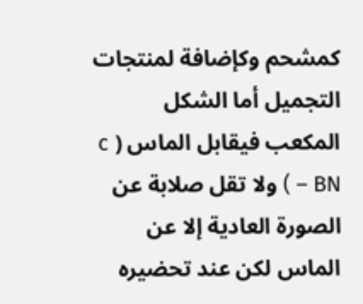كمشحم وكإضافة لمنتجات التجميل أما الشكل المكعب فيقابل الماس ( c – BN ) ولا تقل صلابة عن الصورة العادية إلا عن الماس لكن عند تحضيره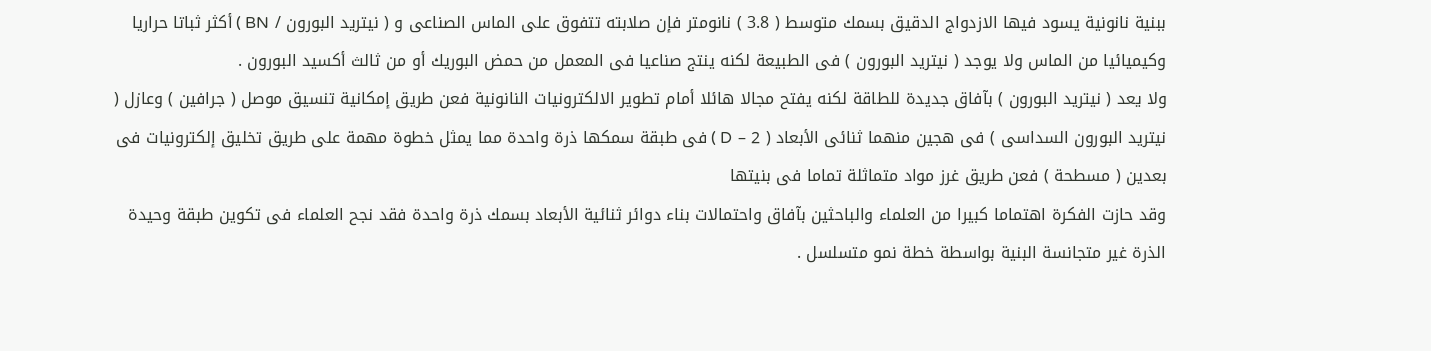ببنية نانونية يسود فيها الازدواج الدقيق بسمك متوسط ( 3.8 ) نانومتر فإن صلابته تتفوق على الماس الصناعى و ( نيتريد البورون / BN ) أكثر ثباتا حراريا وكيميائيا من الماس ولا يوجد ( نيتريد البورون ) فى الطبيعة لكنه ينتج صناعيا فى المعمل من حمض البوريك أو من ثالث أكسيد البورون .
ولا يعد ( نيتريد البورون ) بآفاق جديدة للطاقة لكنه يفتح مجالا هائلا أمام تطوير الالكترونيات النانونية فعن طريق إمكانية تنسيق موصل ( جرافين ) وعازل ( نيتريد البورون السداسى ) فى هجين منهما ثنائى الأبعاد ( 2 – D ) فى طبقة سمكها ذرة واحدة مما يمثل خطوة مهمة على طريق تخليق إلكترونيات فى بعدين ( مسطحة ) فعن طريق غرز مواد متماثلة تماما فى بنيتها
وقد حازت الفكرة اهتماما كبيرا من العلماء والباحثين بآفاق واحتمالات بناء دوائر ثنائية الأبعاد بسمك ذرة واحدة فقد نجح العلماء فى تكوين طبقة وحيدة الذرة غير متجانسة البنية بواسطة خطة نمو متسلسل .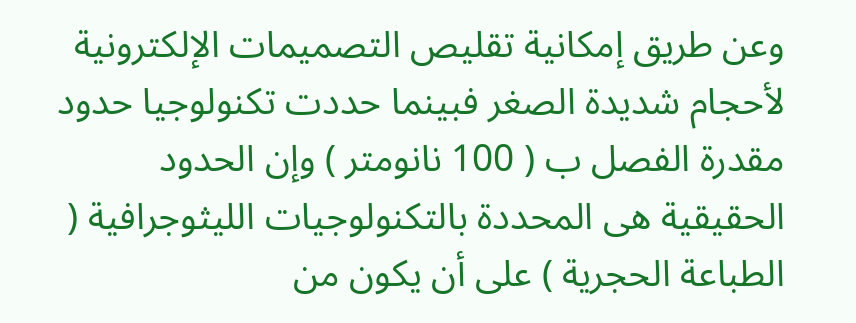وعن طريق إمكانية تقليص التصميمات الإلكترونية لأحجام شديدة الصغر فبينما حددت تكنولوجيا حدود مقدرة الفصل ب ( 100 نانومتر ) وإن الحدود الحقيقية هى المحددة بالتكنولوجيات الليثوجرافية ( الطباعة الحجرية ) على أن يكون من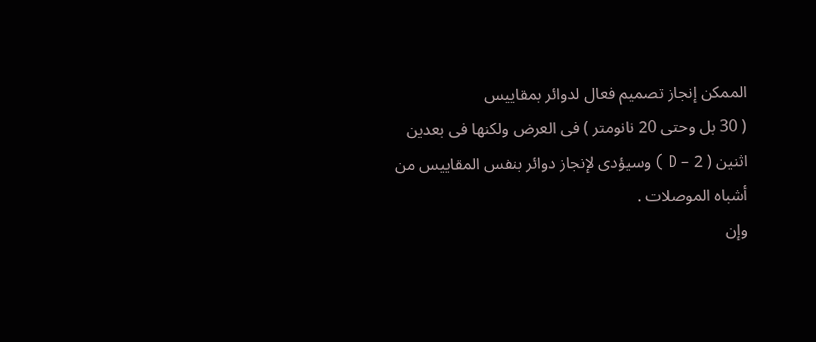الممكن إنجاز تصميم فعال لدوائر بمقاييس
( 30 بل وحتى 20 نانومتر ) فى العرض ولكنها فى بعدين اثنين ( 2 – D ) وسيؤدى لإنجاز دوائر بنفس المقاييس من أشباه الموصلات .
وإن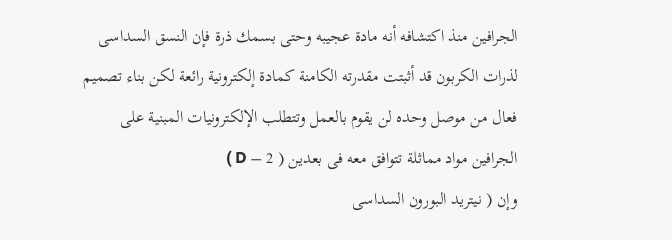الجرافين منذ اكتشافه أنه مادة عجيبه وحتى بسمك ذرة فإن النسق السداسى لذرات الكربون قد أثبتت مقدرته الكامنة كمادة إلكترونية رائعة لكن بناء تصميم فعال من موصل وحده لن يقوم بالعمل وتتطلب الإلكترونيات المبنية على الجرافين مواد مماثلة تتوافق معه فى بعدين ( 2 – D )
وإن ( نيتريد البورون السداسى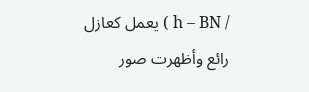/ h – BN ) يعمل كعازل رائع وأظهرت صور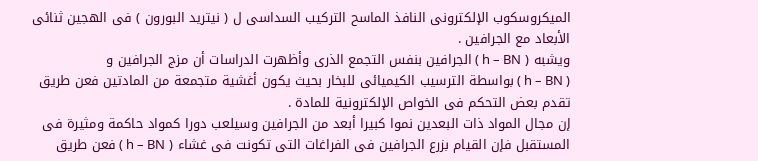الميكروسكوب الإلكترونى النافذ الماسح التركيب السداسى ل ( نيتريد البورون ) فى الهجين ثنائى الأبعاد مع الجرافين .
ويشبه ( h – BN ) الجرافين بنفس التجمع الذرى وأظهرت الدراسات أن مزج الجرافين و
( h – BN ) بواسطة الترسيب الكيميائى للبخار بحيث يكون أغشية متجمعة من المادتين فعن طريق تقدم بعض التحكم فى الخواص الإلكترونية للمادة .
إن مجال المواد ذات البعدين نموا كبيرا أبعد من الجرافين وسيلعب دورا كمواد حاكمة ومثيرة فى المستقبل فإن القيام بزرع الجرافين فى الفراغات التى تكونت فى غشاء ( h – BN ) فعن طريق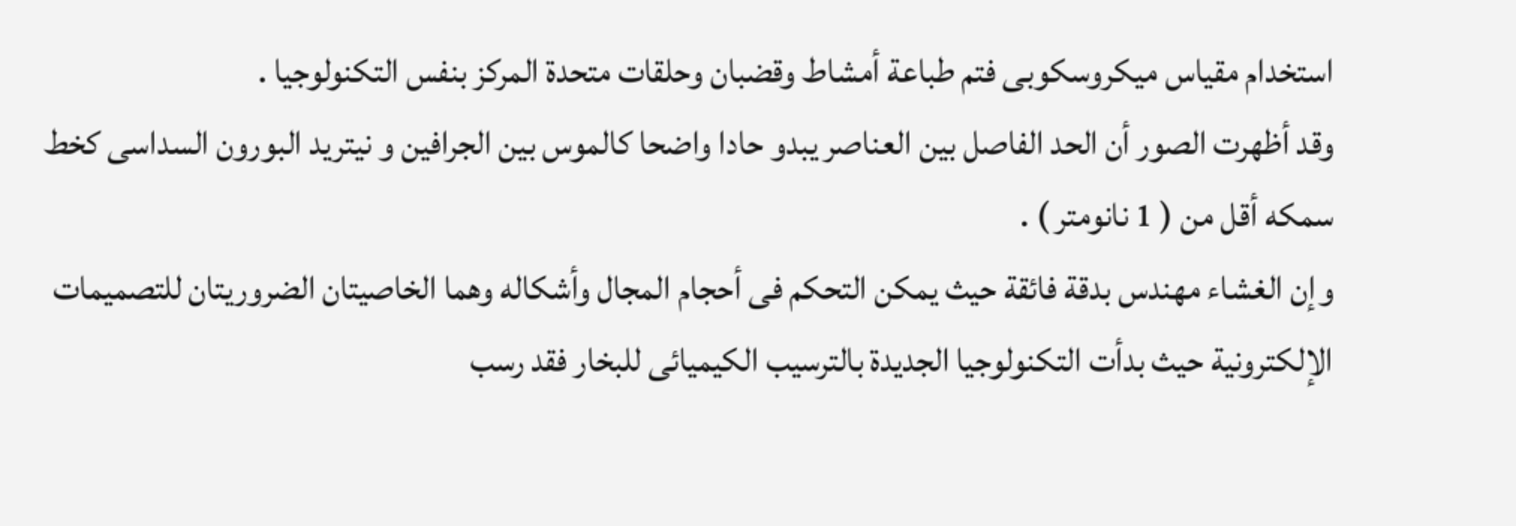استخدام مقياس ميكروسكوبى فتم طباعة أمشاط وقضبان وحلقات متحدة المركز بنفس التكنولوجيا .
وقد أظهرت الصور أن الحد الفاصل بين العناصر يبدو حادا واضحا كالموس بين الجرافين و نيتريد البورون السداسى كخط سمكه أقل من ( 1 نانومتر ) .
وإن الغشاء مهندس بدقة فائقة حيث يمكن التحكم فى أحجام المجال وأشكاله وهما الخاصيتان الضروريتان للتصميمات الإلكترونية حيث بدأت التكنولوجيا الجديدة بالترسيب الكيميائى للبخار فقد رسب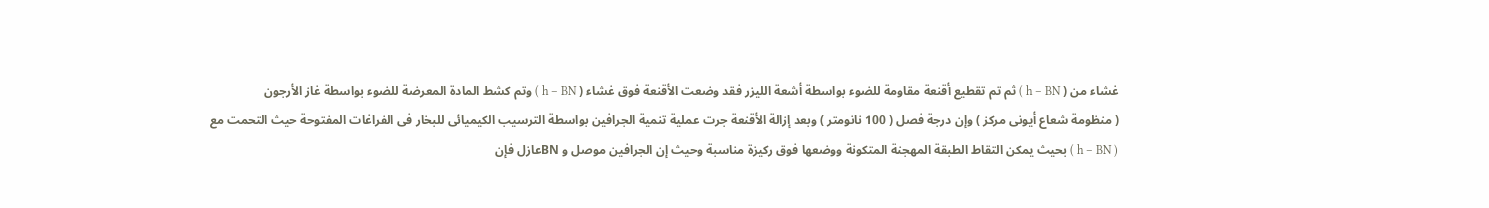غشاء من ( h – BN ) ثم تم تقطيع أقنعة مقاومة للضوء بواسطة أشعة الليزر فقد وضعت الأقنعة فوق غشاء ( h – BN ) وتم كشط المادة المعرضة للضوء بواسطة غاز الأرجون
( منظومة شعاع أيونى مركز ) وإن درجة فصل ( 100 نانومتر ) وبعد إزالة الأقنعة جرت عملية تنمية الجرافين بواسطة الترسيب الكيميائى للبخار فى الفراغات المفتوحة حيث التحمت مع
( h – BN ) بحيث يمكن التقاط الطبقة المهجنة المتكونة ووضعها فوق ركيزة مناسبة وحيث إن الجرافين موصل و BNعازل فإن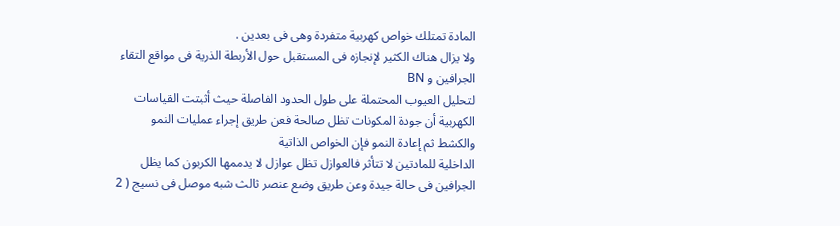المادة تمتلك خواص كهربية متفردة وهى فى بعدين .
ولا يزال هناك الكثير لإنجازه فى المستقبل حول الأربطة الذرية فى مواقع التقاء الجرافين و BN
لتحليل العيوب المحتملة على طول الحدود الفاصلة حيث أثبتت القياسات الكهربية أن جودة المكونات تظل صالحة فعن طريق إجراء عمليات النمو والكشط ثم إعادة النمو فإن الخواص الذاتية
الداخلية للمادتين لا تتأثر فالعوازل تظل عوازل لا يدممها الكربون كما يظل الجرافين فى حالة جيدة وعن طريق وضع عنصر ثالث شبه موصل فى نسيج ( 2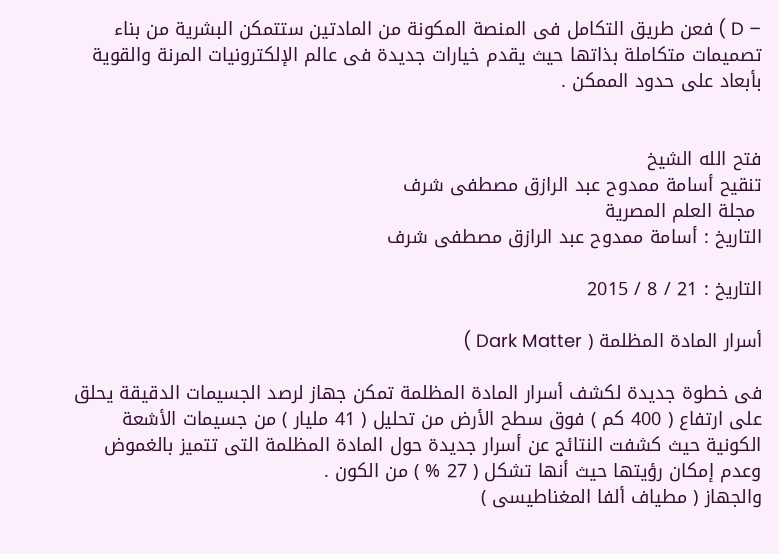– D ) فعن طريق التكامل فى المنصة المكونة من المادتين ستتمكن البشرية من بناء تصميمات متكاملة بذاتها حيث يقدم خيارات جديدة فى عالم الإلكترونيات المرنة والقوية بأبعاد على حدود الممكن .


فتح الله الشيخ
تنقيح أسامة ممدوح عبد الرازق مصطفى شرف
 مجلة العلم المصرية
التاريخ : أسامة ممدوح عبد الرازق مصطفى شرف

التاريخ : 21 / 8 / 2015

أسرار المادة المظلمة ( Dark Matter )

فى خطوة جديدة لكشف أسرار المادة المظلمة تمكن جهاز لرصد الجسيمات الدقيقة يحلق على ارتفاع ( 400 كم ) فوق سطح الأرض من تحليل ( 41 مليار ) من جسيمات الأشعة الكونية حيث كشفت النتائج عن أسرار جديدة حول المادة المظلمة التى تتميز بالغموض وعدم إمكان رؤيتها حيث أنها تشكل ( 27 % ) من الكون .
والجهاز ( مطياف ألفا المغناطيسى )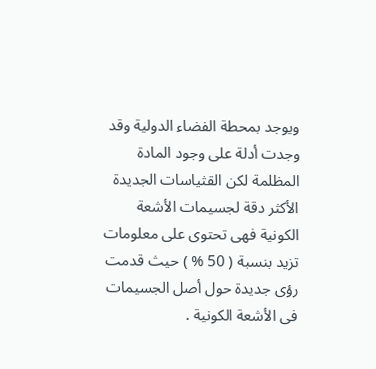ويوجد بمحطة الفضاء الدولية وقد وجدت أدلة على وجود المادة المظلمة لكن القثياسات الجديدة الأكثر دقة لجسيمات الأشعة الكونية فهى تحتوى على معلومات تزيد بنسبة ( 50 % ) حيث قدمت رؤى جديدة حول أصل الجسيمات فى الأشعة الكونية .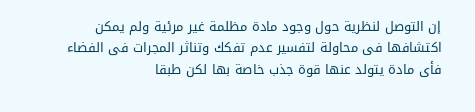إن التوصل لنظرية حول وجود مادة مظلمة غير مرئية ولم يمكن اكتشافها فى محاولة لتفسير عدم تفكك وتناثر المجرات فى الفضاء فأى مادة يتولد عنها قوة جذب خاصة بها لكن طبقا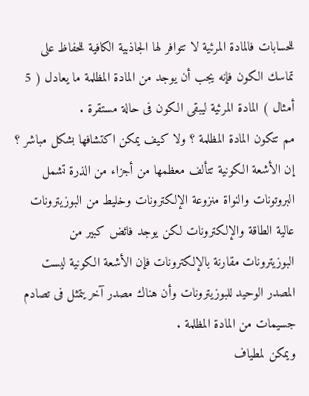للحسابات فالمادة المرئية لا تتوافر لها الجاذبية الكافية للحفاظ على تماسك الكون فإنه يجب أن يوجد من المادة المظلمة ما يعادل ( 5 أمثال ) المادة المرئية ليبقى الكون فى حالة مستقرة .
مم تتكون المادة المظلمة ؟ ولا كيف يمكن اكتشافها بشكل مباشر ؟
إن الأشعة الكونية تتألف معظمها من أجزاء من الذرة تشمل البروتونات والنواة منزوعة الإلكترونات وخليط من البوزيترونات عالية الطاقة والإلكترونات لكن يوجد فائض كبير من
البوزيترونات مقارنة بالإلكترونات فإن الأشعة الكونية ليست المصدر الوحيد للبوزيترونات وأن هناك مصدر آخر يتمثل فى تصادم جسيمات من المادة المظلمة .
ويمكن لمطياف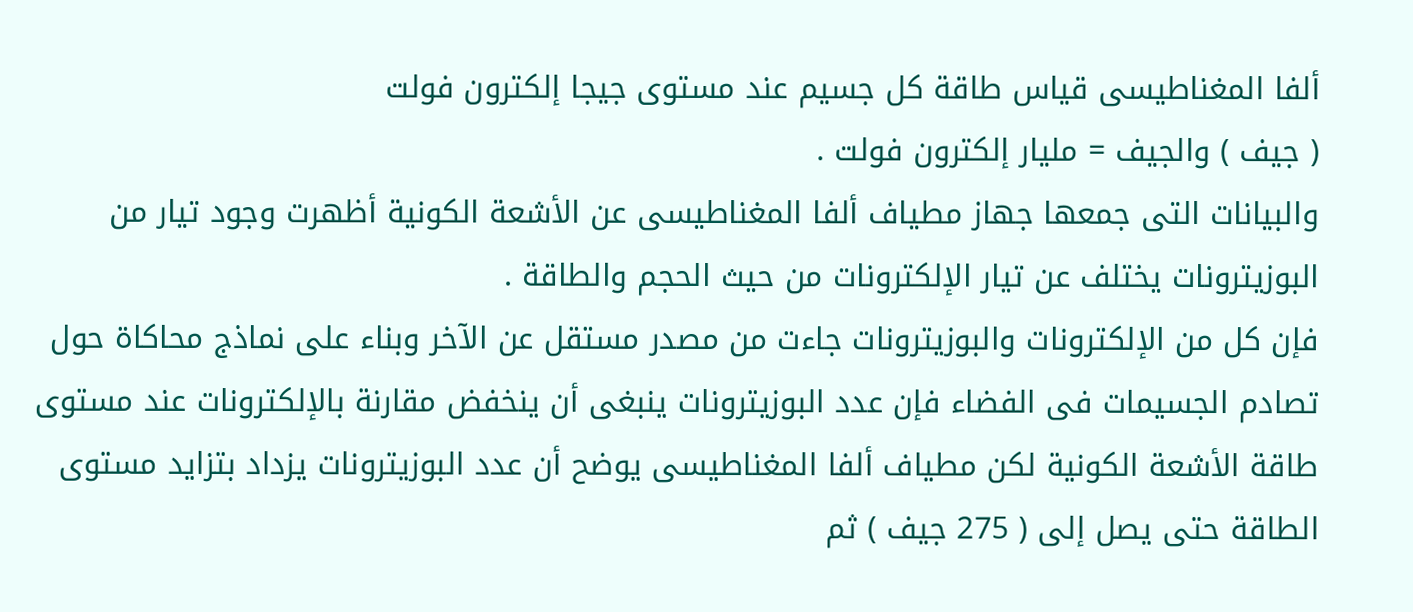ألفا المغناطيسى قياس طاقة كل جسيم عند مستوى جيجا إلكترون فولت
( جيف ) والجيف = مليار إلكترون فولت .
والبيانات التى جمعها جهاز مطياف ألفا المغناطيسى عن الأشعة الكونية أظهرت وجود تيار من البوزيترونات يختلف عن تيار الإلكترونات من حيث الحجم والطاقة .
فإن كل من الإلكترونات والبوزيترونات جاءت من مصدر مستقل عن الآخر وبناء على نماذج محاكاة حول تصادم الجسيمات فى الفضاء فإن عدد البوزيترونات ينبغى أن ينخفض مقارنة بالإلكترونات عند مستوى طاقة الأشعة الكونية لكن مطياف ألفا المغناطيسى يوضح أن عدد البوزيترونات يزداد بتزايد مستوى الطاقة حتى يصل إلى ( 275 جيف ) ثم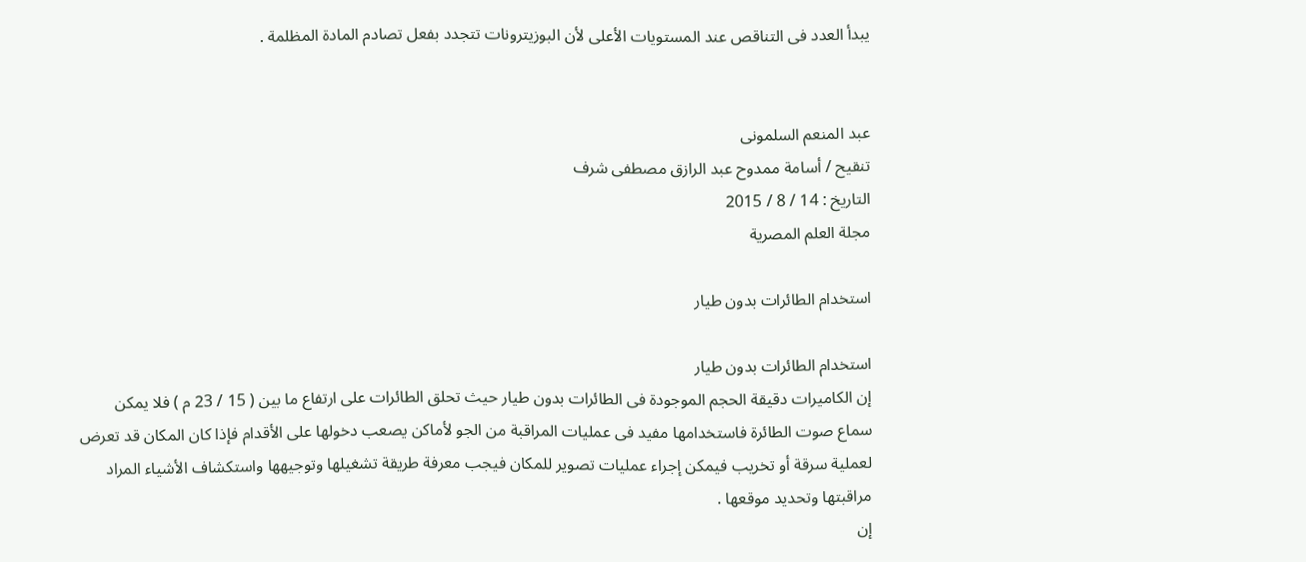يبدأ العدد فى التناقص عند المستويات الأعلى لأن البوزيترونات تتجدد بفعل تصادم المادة المظلمة .


عبد المنعم السلمونى
تنقيح / أسامة ممدوح عبد الرازق مصطفى شرف
التاريخ : 14 / 8 / 2015
مجلة العلم المصرية

استخدام الطائرات بدون طيار

استخدام الطائرات بدون طيار
إن الكاميرات دقيقة الحجم الموجودة فى الطائرات بدون طيار حيث تحلق الطائرات على ارتفاع ما بين ( 15 / 23 م ) فلا يمكن سماع صوت الطائرة فاستخدامها مفيد فى عمليات المراقبة من الجو لأماكن يصعب دخولها على الأقدام فإذا كان المكان قد تعرض لعملية سرقة أو تخريب فيمكن إجراء عمليات تصوير للمكان فيجب معرفة طريقة تشغيلها وتوجيهها واستكشاف الأشياء المراد مراقبتها وتحديد موقعها .
إن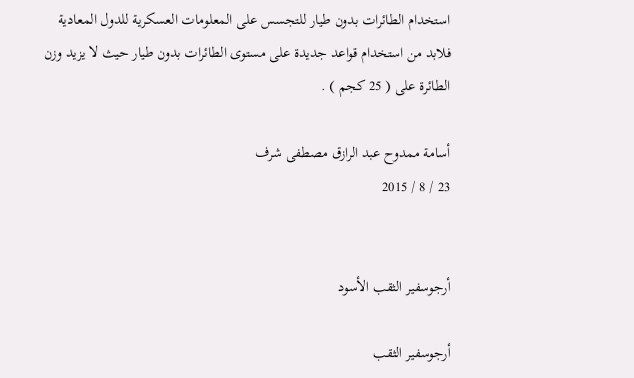استخدام الطائرات بدون طيار للتجسس على المعلومات العسكرية للدول المعادية فلابد من استخدام قواعد جديدة على مستوى الطائرات بدون طيار حيث لا يزيد وزن الطائرة على ( 25 كجم ) .

أسامة ممدوح عبد الرازق مصطفى شرف
23 / 8 / 2015


أرجوسفير الثقب الأسود

أرجوسفير الثقب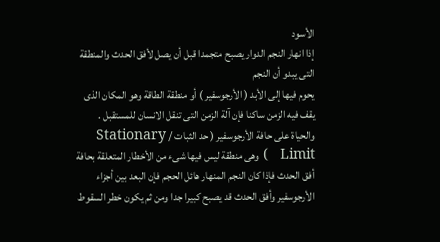الأسود
إذا انهار النجم الدوار يصبح متجمدا قبل أن يصل لأفق الحدث والمنطقة التى يبدو أن النجم
يحوم فيها إلى الأبد ( الأرجوسفير ) أو منطقة الطاقة وهو المكان الذى يقف فيه الزمن ساكنا فإن آلة الزمن التى تنقل الانسان للمستقبل .
والحياة على حافة الأرجوسفير ( حد الثبات / Stationary Limit   ) وهى منطقة ليس فيها شىء من الأخطار المتعلقة بحافة أفق الحدث فإذا كان النجم المنهار هائل الحجم فإن البعد بين أجزاء الأرجوسفير وأفق الحدث قد يصبح كبيرا جدا ومن ثم يكون خطر السقوط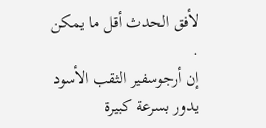لأفق الحدث أقل ما يمكن .
إن أرجوسفير الثقب الأسود يدور بسرعة كبيرة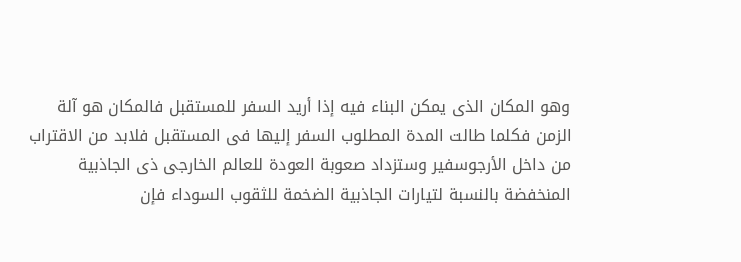وهو المكان الذى يمكن البناء فيه إذا أريد السفر للمستقبل فالمكان هو آلة الزمن فكلما طالت المدة المطلوب السفر إليها فى المستقبل فلابد من الاقتراب من داخل الأرجوسفير وستزداد صعوبة العودة للعالم الخارجى ذى الجاذبية المنخفضة بالنسبة لتيارات الجاذبية الضخمة للثقوب السوداء فإن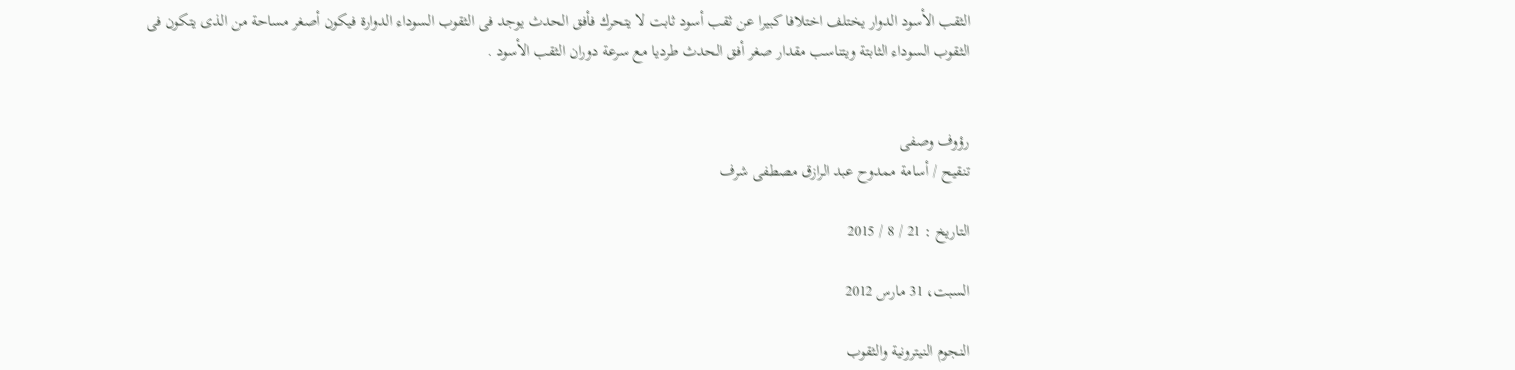الثقب الأسود الدوار يختلف اختلافا كبيرا عن ثقب أسود ثابت لا يتحرك فأفق الحدث يوجد فى الثقوب السوداء الدوارة فيكون أصغر مساحة من الذى يتكون فى الثقوب السوداء الثابتة ويتناسب مقدار صغر أفق الحدث طرديا مع سرعة دوران الثقب الأسود .


رؤوف وصفى
تنقيح / أسامة ممدوح عبد الرازق مصطفى شرف

التاريخ : 21 / 8 / 2015

السبت، 31 مارس 2012

النجوم النيترونية والثقوب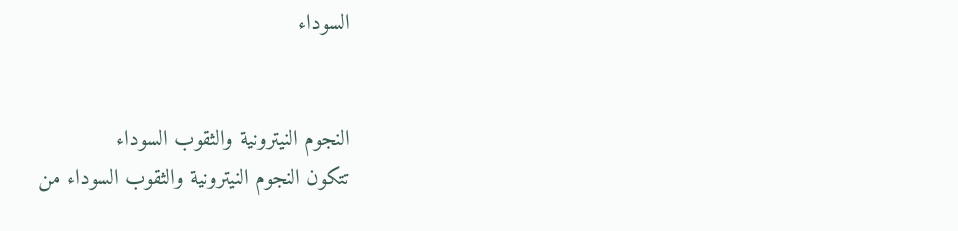السوداء


النجوم النيترونية والثقوب السوداء
تتكون النجوم النيترونية والثقوب السوداء من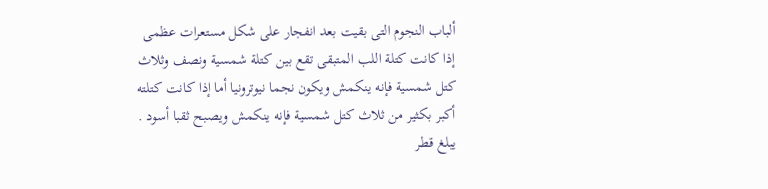ألباب النجوم التى بقيت بعد انفجار على شكل مستعرات عظمى إذا كانت كتلة اللب المتبقى تقع بين كتلة شمسية ونصف وثلاث كتل شمسية فإنه ينكمش ويكون نجما نيوترونيا أما إذا كانت كتلته أكبر بكثير من ثلاث كتل شمسية فإنه ينكمش ويصبح ثقبا أسود .
يبلغ قطر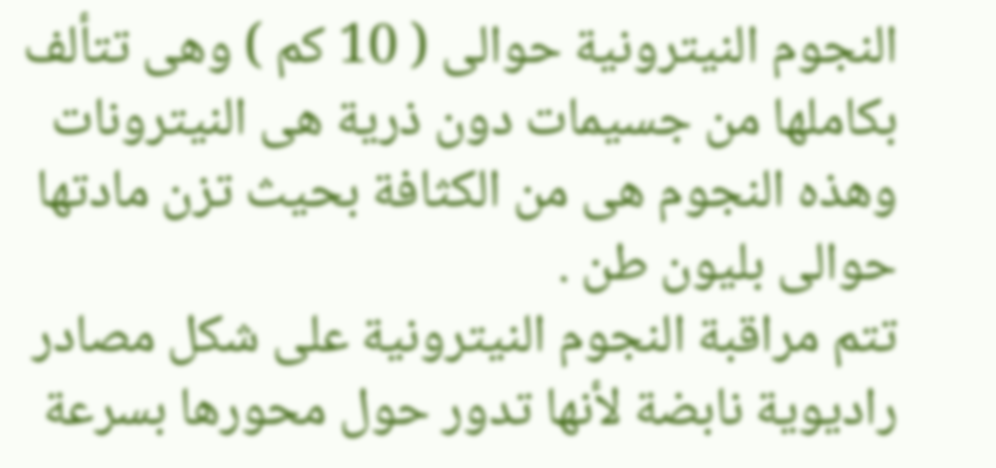النجوم النيترونية حوالى ( 10 كم ) وهى تتألف بكاملها من جسيمات دون ذرية هى النيترونات وهذه النجوم هى من الكثافة بحيث تزن مادتها حوالى بليون طن .
تتم مراقبة النجوم النيترونية على شكل مصادر راديوية نابضة لأنها تدور حول محورها بسرعة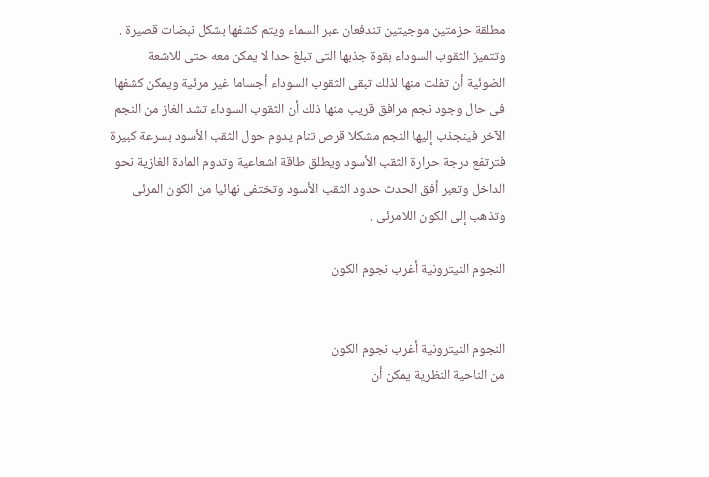مطلقة حزمتين موجيتين تندفعان عبر السماء ويتم كشفها بشكل نبضات قصيرة .
وتتميز الثقوب السوداء بقوة جذبها التى تبلغ حدا لا يمكن معه حتى للاشعة الضوئية أن تفلت منها لذلك تبقى الثقوب السوداء أجساما غير مرئية ويمكن كشفها فى حال وجود نجم مرافق قريب منها ذلك أن الثقوب السوداء تشد الغاز من النجم الآخر فينجذب إليها النجم مشكلا قرص تنام يدوم حول الثقب الأسود بسرعة كبيرة فترتفع درجة حرارة الثقب الأسود ويطلق طاقة اشعاعية وتدوم المادة الغازية نحو الداخل وتعبر أفق الحدث حدود الثقب الأسود وتختفى نهائيا من الكون المرئى وتذهب إلى الكون اللامرئى .

النجوم النيترونية أغرب نجوم الكون


النجوم النيترونية أغرب نجوم الكون
من الناحية النظرية يمكن أن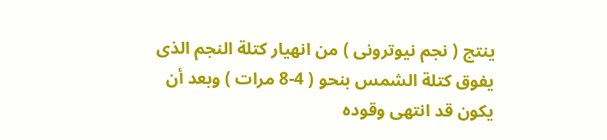ينتج ( نجم نيوترونى ) من انهيار كتلة النجم الذى يفوق كتلة الشمس بنحو ( 4-8 مرات ) وبعد أن يكون قد انتهى وقوده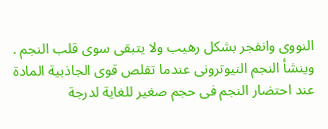النووى وانفجر بشكل رهيب ولا يتبقى سوى قلب النجم .
وينشأ النجم النيوترونى عندما تقلص قوى الجاذبية المادة عند احتضار النجم فى حجم صغير للغاية لدرجة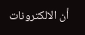أن الالكترونات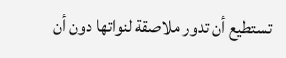تستطيع أن تدور ملاصقة لنواتها دون أن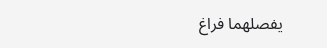يفصلهما فراغ